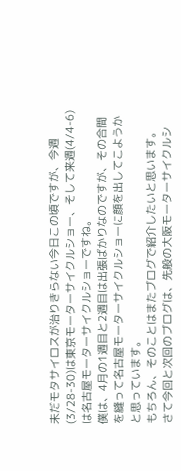未だモタサイロスが治りきらない今日この頃ですが、今週(3/28-30)は東京モーターサイクルショー、そして来週(4/4-6)は名古屋モーターサイクルショーですね。
僕は、4月の1週目と2週目は出張ばかりなのですが、その合間を縫って名古屋モーターサイクルショーに顔を出してこようかと思っています。
もちろん、そのことはまたブログで紹介したいと思います。
さて今回と次回のブログは、先般の大阪モーターサイクルシ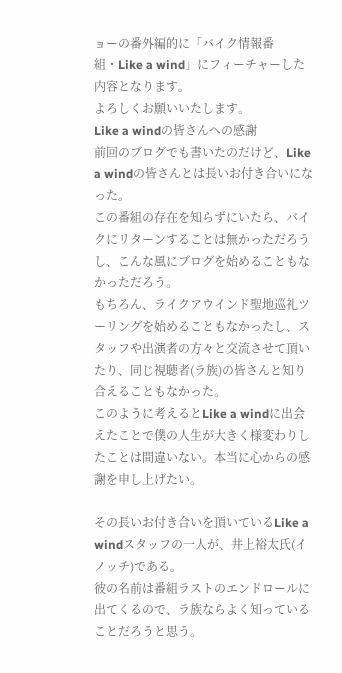ョーの番外編的に「バイク情報番組・Like a wind」にフィーチャーした内容となります。
よろしくお願いいたします。
Like a windの皆さんへの感謝
前回のブログでも書いたのだけど、Like a windの皆さんとは長いお付き合いになった。
この番組の存在を知らずにいたら、バイクにリターンすることは無かっただろうし、こんな風にブログを始めることもなかっただろう。
もちろん、ライクアウインド聖地巡礼ツーリングを始めることもなかったし、スタッフや出演者の方々と交流させて頂いたり、同じ視聴者(ラ族)の皆さんと知り合えることもなかった。
このように考えるとLike a windに出会えたことで僕の人生が大きく様変わりしたことは間違いない。本当に心からの感謝を申し上げたい。

その長いお付き合いを頂いているLike a windスタッフの一人が、井上裕太氏(イノッチ)である。
彼の名前は番組ラストのエンドロールに出てくるので、ラ族ならよく知っていることだろうと思う。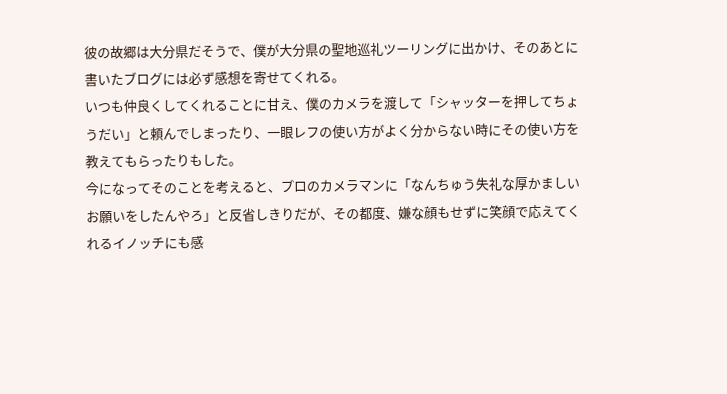彼の故郷は大分県だそうで、僕が大分県の聖地巡礼ツーリングに出かけ、そのあとに書いたブログには必ず感想を寄せてくれる。
いつも仲良くしてくれることに甘え、僕のカメラを渡して「シャッターを押してちょうだい」と頼んでしまったり、一眼レフの使い方がよく分からない時にその使い方を教えてもらったりもした。
今になってそのことを考えると、プロのカメラマンに「なんちゅう失礼な厚かましいお願いをしたんやろ」と反省しきりだが、その都度、嫌な顔もせずに笑顔で応えてくれるイノッチにも感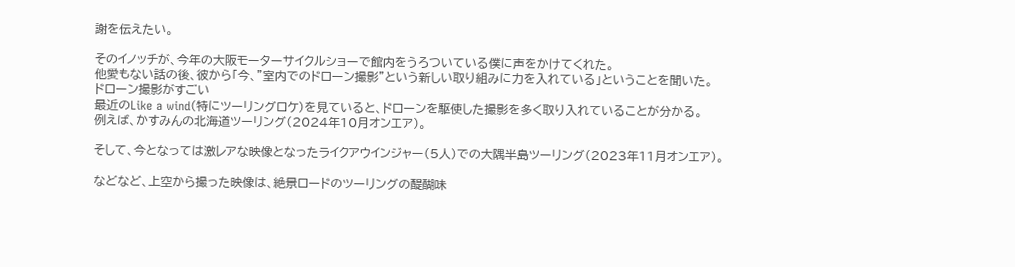謝を伝えたい。

そのイノッチが、今年の大阪モーターサイクルショーで館内をうろついている僕に声をかけてくれた。
他愛もない話の後、彼から「今、”室内でのドローン撮影”という新しい取り組みに力を入れている」ということを聞いた。
ドローン撮影がすごい
最近のLike a wind(特にツーリングロケ)を見ていると、ドローンを駆使した撮影を多く取り入れていることが分かる。
例えば、かすみんの北海道ツーリング(2024年10月オンエア)。

そして、今となっては激レアな映像となったライクアウインジャー(5人)での大隅半島ツーリング(2023年11月オンエア)。

などなど、上空から撮った映像は、絶景ロードのツーリングの醍醐味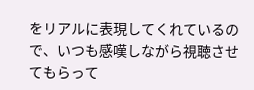をリアルに表現してくれているので、いつも感嘆しながら視聴させてもらって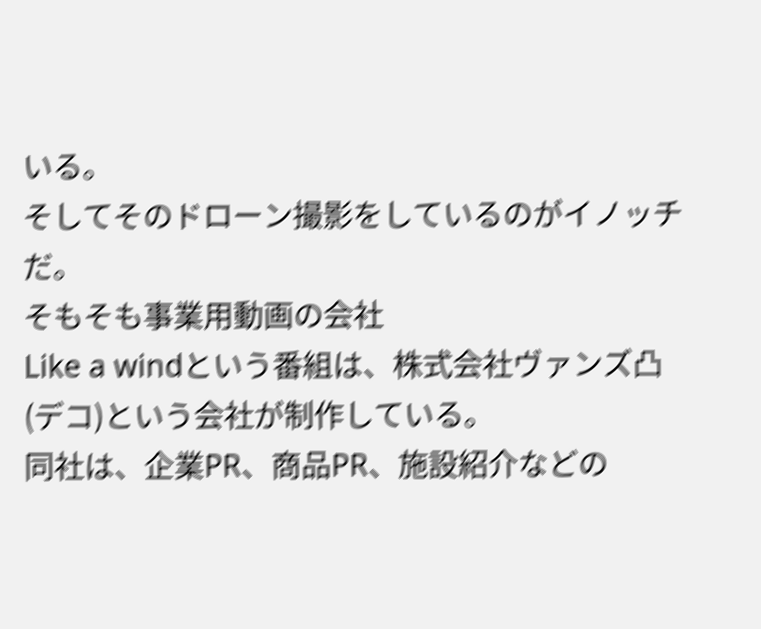いる。
そしてそのドローン撮影をしているのがイノッチだ。
そもそも事業用動画の会社
Like a windという番組は、株式会社ヴァンズ凸(デコ)という会社が制作している。
同社は、企業PR、商品PR、施設紹介などの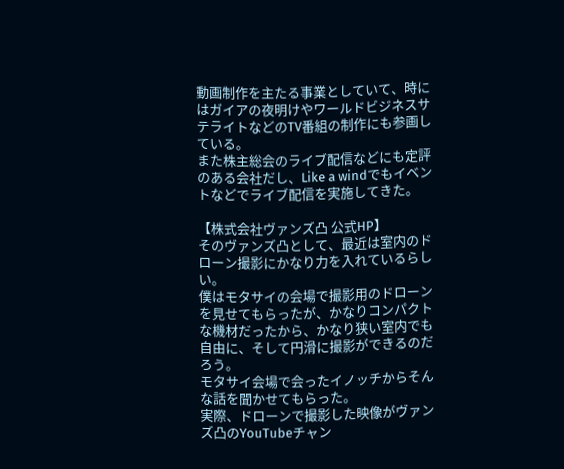動画制作を主たる事業としていて、時にはガイアの夜明けやワールドビジネスサテライトなどのTV番組の制作にも参画している。
また株主総会のライブ配信などにも定評のある会社だし、Like a windでもイベントなどでライブ配信を実施してきた。

【株式会社ヴァンズ凸 公式HP】
そのヴァンズ凸として、最近は室内のドローン撮影にかなり力を入れているらしい。
僕はモタサイの会場で撮影用のドローンを見せてもらったが、かなりコンパクトな機材だったから、かなり狭い室内でも自由に、そして円滑に撮影ができるのだろう。
モタサイ会場で会ったイノッチからそんな話を聞かせてもらった。
実際、ドローンで撮影した映像がヴァンズ凸のYouTubeチャン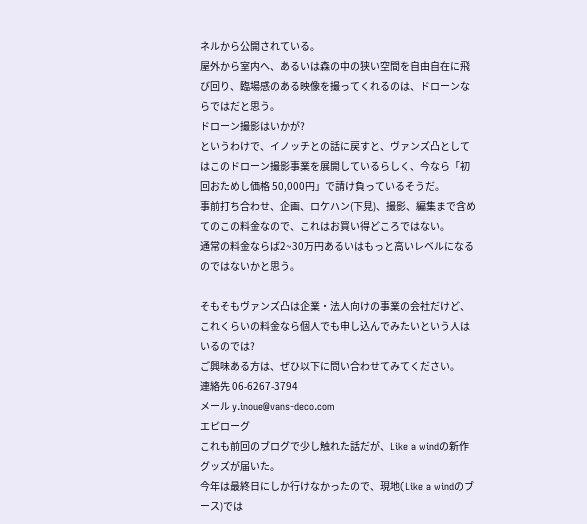ネルから公開されている。
屋外から室内へ、あるいは森の中の狭い空間を自由自在に飛び回り、臨場感のある映像を撮ってくれるのは、ドローンならではだと思う。
ドローン撮影はいかが?
というわけで、イノッチとの話に戻すと、ヴァンズ凸としてはこのドローン撮影事業を展開しているらしく、今なら「初回おためし価格 50,000円」で請け負っているそうだ。
事前打ち合わせ、企画、ロケハン(下見)、撮影、編集まで含めてのこの料金なので、これはお買い得どころではない。
通常の料金ならば2~30万円あるいはもっと高いレベルになるのではないかと思う。

そもそもヴァンズ凸は企業・法人向けの事業の会社だけど、これくらいの料金なら個人でも申し込んでみたいという人はいるのでは?
ご興味ある方は、ぜひ以下に問い合わせてみてください。
連絡先 06-6267-3794
メール y.inoue@vans-deco.com
エピローグ
これも前回のブログで少し触れた話だが、Like a windの新作グッズが届いた。
今年は最終日にしか行けなかったので、現地(Like a windのブース)では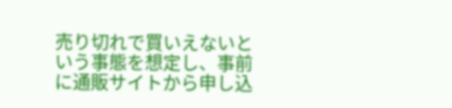売り切れで買いえないという事態を想定し、事前に通販サイトから申し込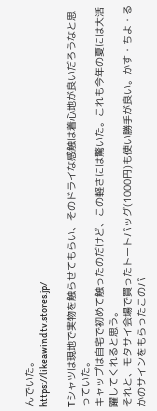んでいた。
https://likeawindtv.stores.jp/

Tシャツは現地で実物を触らせてもらい、そのドライな感触は着心地が良いだろうなと思っていた。
キャップは自宅で初めて触ったのだけど、この軽さには驚いた。これも今年の夏には大活躍してくれると思う。
それと、モタサイ会場で買ったトートバッグ(1000円)も使い勝手が良い。かす・ちよ・るかのサインをもらったこのバ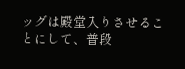ッグは殿堂入りさせることにして、普段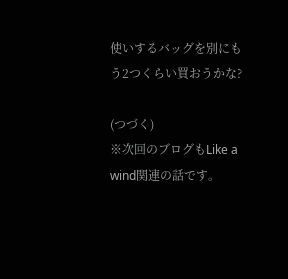使いするバッグを別にもう2つくらい買おうかな?

(つづく)
※次回のブログもLike a wind関連の話です。